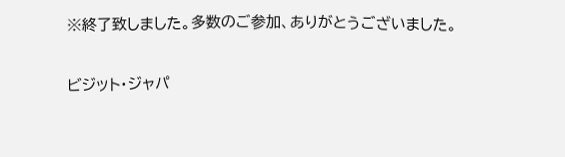※終了致しました。多数のご参加、ありがとうございました。

ビジット・ジャパ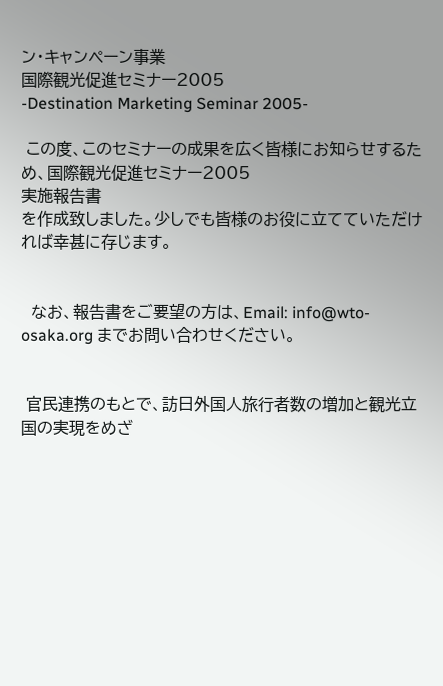ン・キャンペーン事業
国際観光促進セミナー2005
-Destination Marketing Seminar 2005-

 この度、このセミナーの成果を広く皆様にお知らせするため、国際観光促進セミナー2005
実施報告書
を作成致しました。少しでも皆様のお役に立てていただければ幸甚に存じます。


  なお、報告書をご要望の方は、Email: info@wto-osaka.org までお問い合わせください。


 官民連携のもとで、訪日外国人旅行者数の増加と観光立国の実現をめざ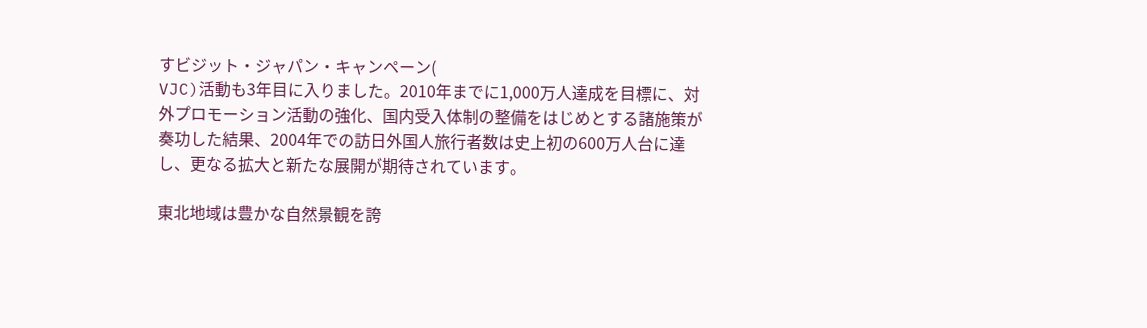すビジット・ジャパン・キャンペーン(
VJC)活動も3年目に入りました。2010年までに1,000万人達成を目標に、対外プロモーション活動の強化、国内受入体制の整備をはじめとする諸施策が奏功した結果、2004年での訪日外国人旅行者数は史上初の600万人台に達し、更なる拡大と新たな展開が期待されています。

東北地域は豊かな自然景観を誇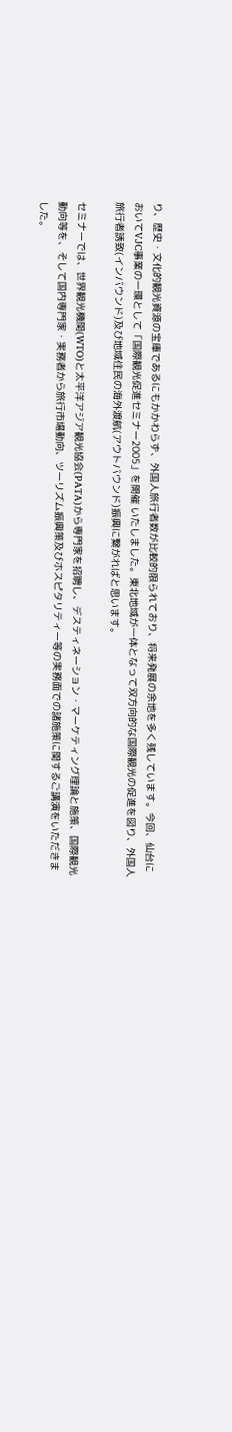り、歴史・文化的観光資源の宝庫であるにもかかわらず、外国人旅行者数が比較的限られており、将来発展の余地を多く残しています。今回、仙台においてVJC事業の一環として「国際観光促進セミナー2005」を開催 いたしました。東北地域が一体となって双方向的な国際観光の促進を図り、外国人旅行者誘致(インバウンド)及び地域住民の海外渡航(アウトバウンド)振興に繋がればと思います。

セミナーでは、世界観光機関(WTO)と太平洋アジア観光協会(PATA)から専門家を招聘し、デスティネーション・マーケティング理論と施策、国際観光動向等を、そして国内専門家・実務者から旅行市場動向、ツーリズム振興策及びホスピタリティー等の実務面での諸施策に関するご講演をいただきました。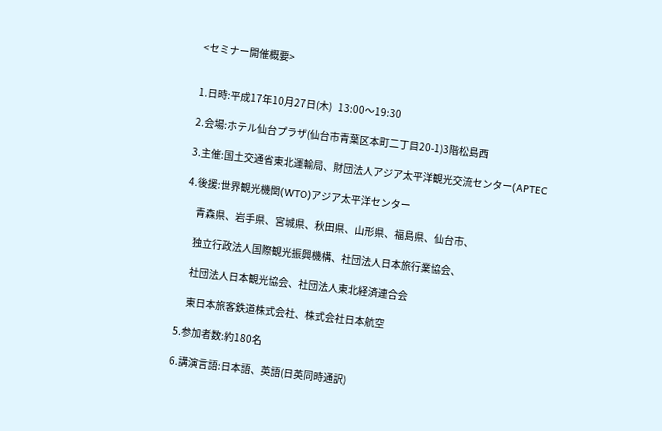<セミナー開催概要>


1.日時:平成17年10月27日(木)   13:00〜19:30

2.会場:ホテル仙台プラザ(仙台市青葉区本町二丁目20-1)3階松島西

3.主催:国土交通省東北運輸局、財団法人アジア太平洋観光交流センター(APTEC

4.後援:世界観光機関(WTO)アジア太平洋センター

     青森県、岩手県、宮城県、秋田県、山形県、福島県、仙台市、

     独立行政法人国際観光振興機構、社団法人日本旅行業協会、

     社団法人日本観光協会、社団法人東北経済連合会

     東日本旅客鉄道株式会社、株式会社日本航空

5.参加者数:約180名

6.講演言語:日本語、英語(日英同時通訳)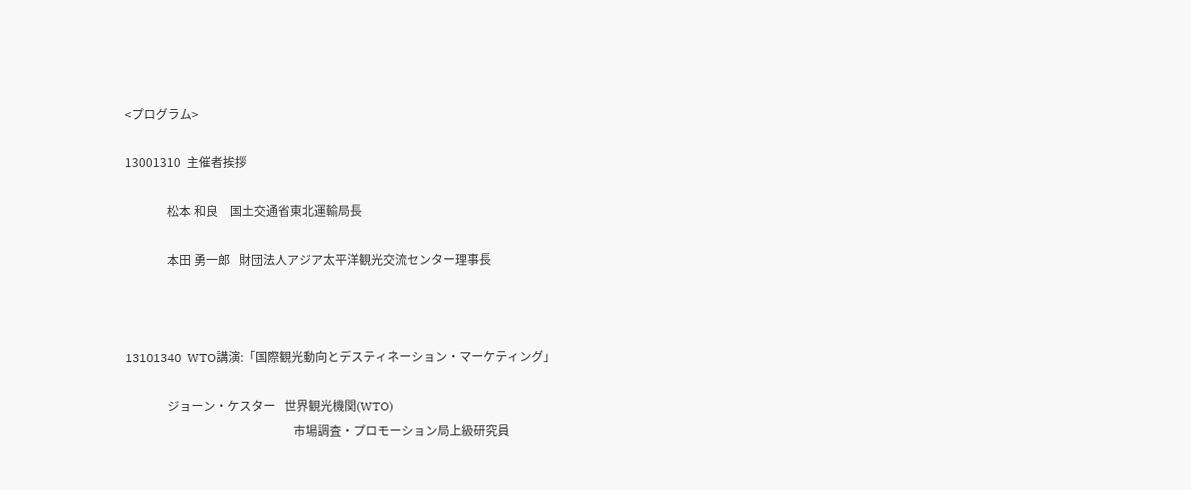<プログラム>

13001310  主催者挨拶

              松本 和良    国土交通省東北運輸局長

              本田 勇一郎   財団法人アジア太平洋観光交流センター理事長



13101340  WTO講演:「国際観光動向とデスティネーション・マーケティング」

              ジョーン・ケスター   世界観光機関(WTO)
                                                        市場調査・プロモーション局上級研究員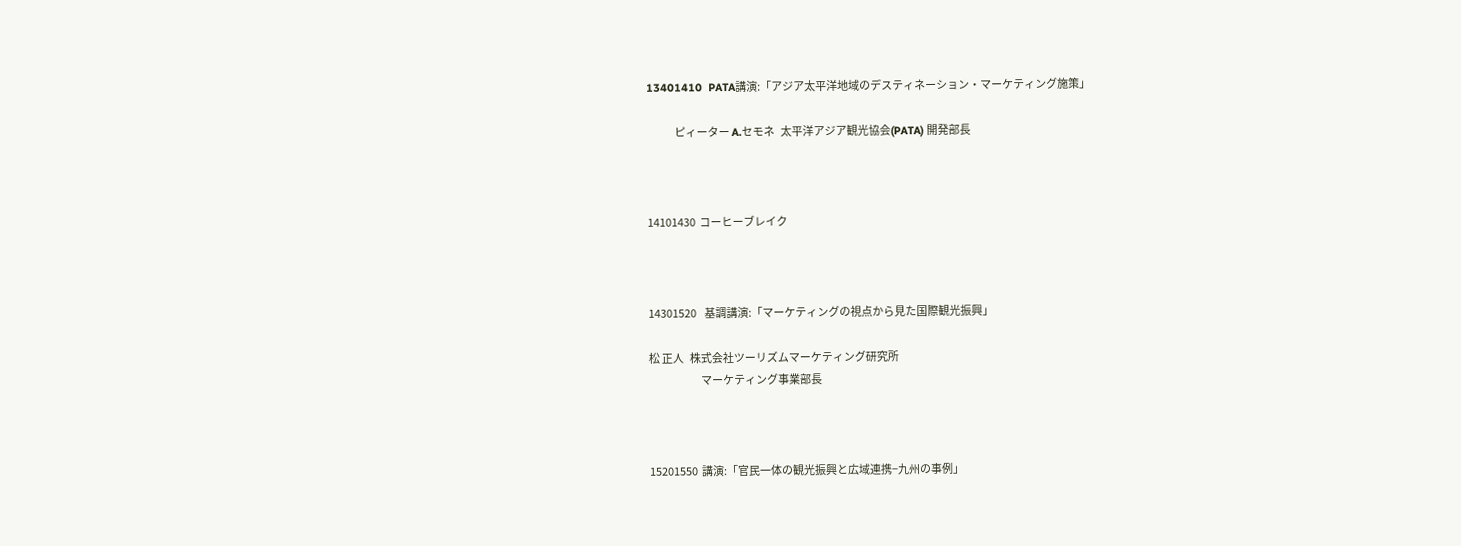13401410  PATA講演:「アジア太平洋地域のデスティネーション・マーケティング施策」

              ピィーター A.セモネ   太平洋アジア観光協会(PATA) 開発部長



14101430  コーヒーブレイク



14301520    基調講演:「マーケティングの視点から見た国際観光振興」

松 正人   株式会社ツーリズムマーケティング研究所
                          マーケティング事業部長



15201550  講演:「官民一体の観光振興と広域連携−九州の事例」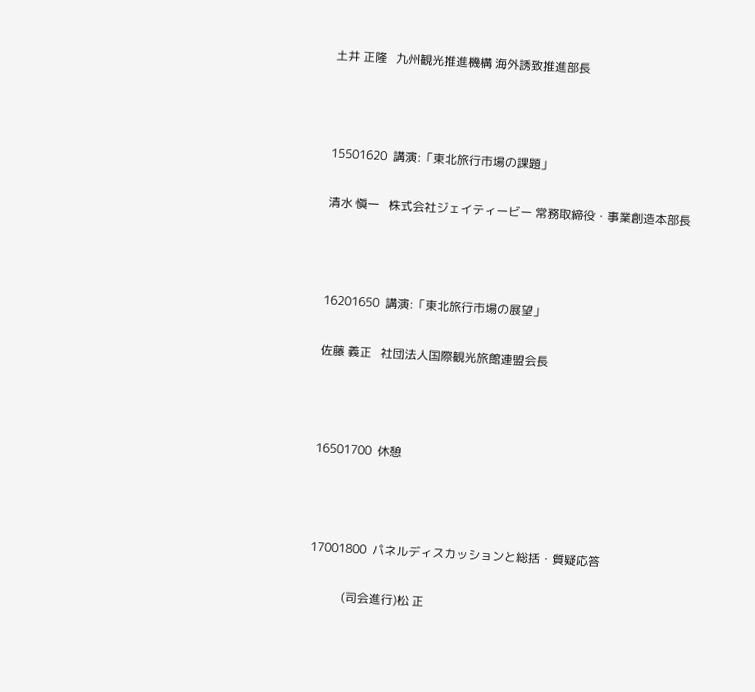土井 正隆   九州観光推進機構 海外誘致推進部長



15501620  講演:「東北旅行市場の課題」

清水 愼一   株式会社ジェイティービー 常務取締役・事業創造本部長



16201650  講演:「東北旅行市場の展望」

佐藤 義正   社団法人国際観光旅館連盟会長



16501700  休憩



17001800  パネルディスカッションと総括・質疑応答

           (司会進行)松 正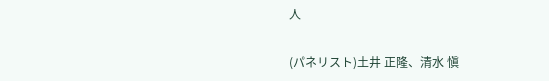人

(パネリスト)土井 正隆、清水 愼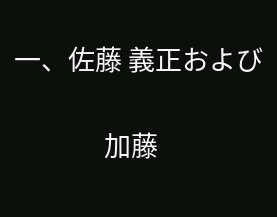一、佐藤 義正および

               加藤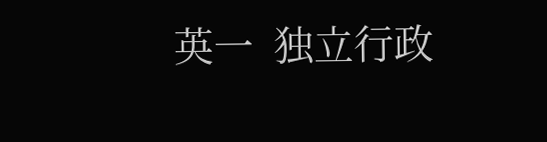英一  独立行政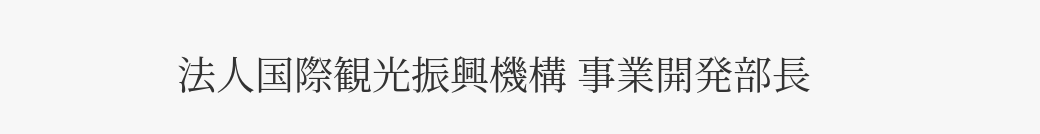法人国際観光振興機構 事業開発部長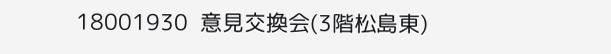18001930  意見交換会(3階松島東)